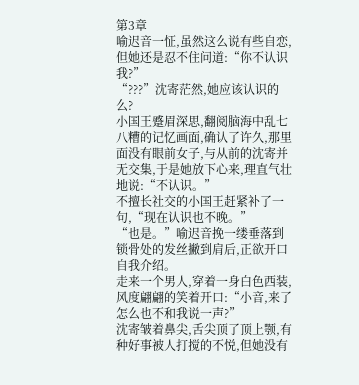第3章
喻迟音一怔,虽然这么说有些自恋,但她还是忍不住问道:“你不认识我?”
“???”沈寄茫然,她应该认识的么?
小国王蹙眉深思,翻阅脑海中乱七八糟的记忆画面,确认了许久,那里面没有眼前女子,与从前的沈寄并无交集,于是她放下心来,理直气壮地说:“不认识。”
不擅长社交的小国王赶紧补了一句,“现在认识也不晚。”
“也是。”喻迟音挽一缕垂落到锁骨处的发丝撇到肩后,正欲开口自我介绍。
走来一个男人,穿着一身白色西装,风度翩翩的笑着开口:“小音,来了怎么也不和我说一声?”
沈寄皱着鼻尖,舌尖顶了顶上颚,有种好事被人打搅的不悦,但她没有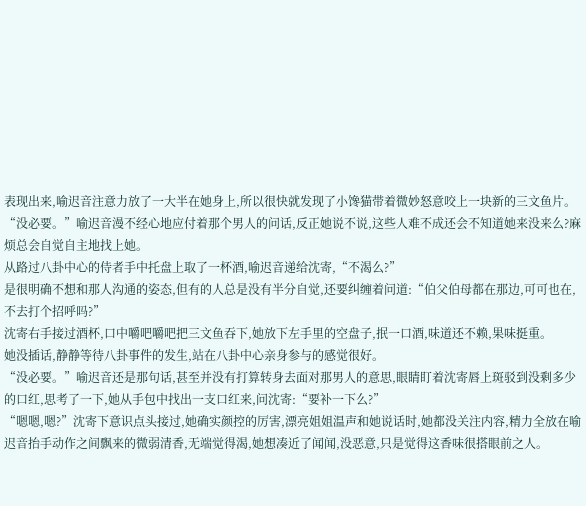表现出来,喻迟音注意力放了一大半在她身上,所以很快就发现了小馋猫带着微妙怒意咬上一块新的三文鱼片。
“没必要。”喻迟音漫不经心地应付着那个男人的问话,反正她说不说,这些人难不成还会不知道她来没来么?麻烦总会自觉自主地找上她。
从路过八卦中心的侍者手中托盘上取了一杯酒,喻迟音递给沈寄,“不渴么?”
是很明确不想和那人沟通的姿态,但有的人总是没有半分自觉,还要纠缠着问道:“伯父伯母都在那边,可可也在,不去打个招呼吗?”
沈寄右手接过酒杯,口中嚼吧嚼吧把三文鱼吞下,她放下左手里的空盘子,抿一口酒,味道还不赖,果味挺重。
她没插话,静静等待八卦事件的发生,站在八卦中心亲身参与的感觉很好。
“没必要。”喻迟音还是那句话,甚至并没有打算转身去面对那男人的意思,眼睛盯着沈寄唇上斑驳到没剩多少的口红,思考了一下,她从手包中找出一支口红来,问沈寄:“要补一下么?”
“嗯嗯,嗯?”沈寄下意识点头接过,她确实颜控的厉害,漂亮姐姐温声和她说话时,她都没关注内容,精力全放在喻迟音抬手动作之间飘来的微弱清香,无端觉得渴,她想凑近了闻闻,没恶意,只是觉得这香味很搭眼前之人。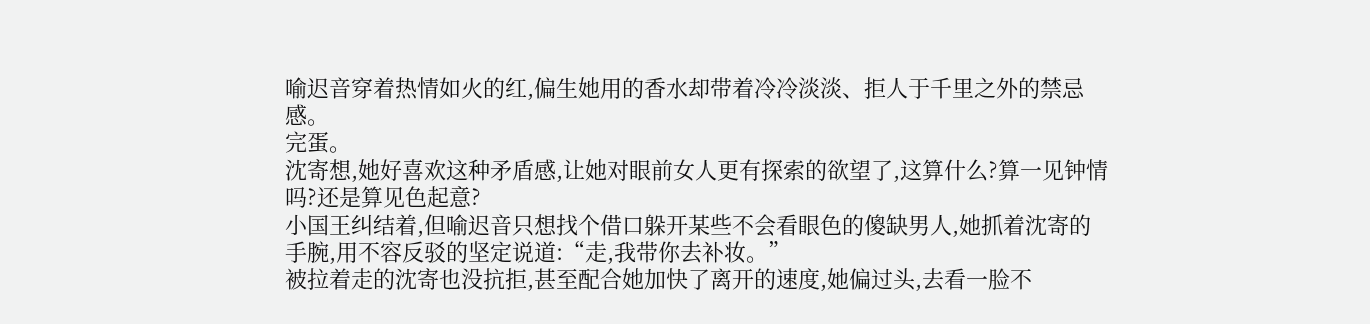喻迟音穿着热情如火的红,偏生她用的香水却带着冷冷淡淡、拒人于千里之外的禁忌感。
完蛋。
沈寄想,她好喜欢这种矛盾感,让她对眼前女人更有探索的欲望了,这算什么?算一见钟情吗?还是算见色起意?
小国王纠结着,但喻迟音只想找个借口躲开某些不会看眼色的傻缺男人,她抓着沈寄的手腕,用不容反驳的坚定说道:“走,我带你去补妆。”
被拉着走的沈寄也没抗拒,甚至配合她加快了离开的速度,她偏过头,去看一脸不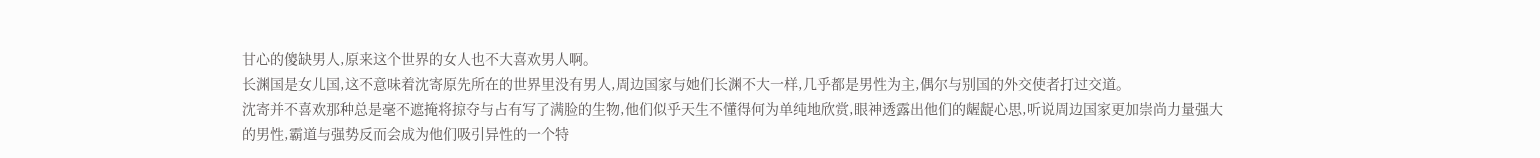甘心的傻缺男人,原来这个世界的女人也不大喜欢男人啊。
长渊国是女儿国,这不意味着沈寄原先所在的世界里没有男人,周边国家与她们长渊不大一样,几乎都是男性为主,偶尔与别国的外交使者打过交道。
沈寄并不喜欢那种总是毫不遮掩将掠夺与占有写了满脸的生物,他们似乎天生不懂得何为单纯地欣赏,眼神透露出他们的龌龊心思,听说周边国家更加崇尚力量强大的男性,霸道与强势反而会成为他们吸引异性的一个特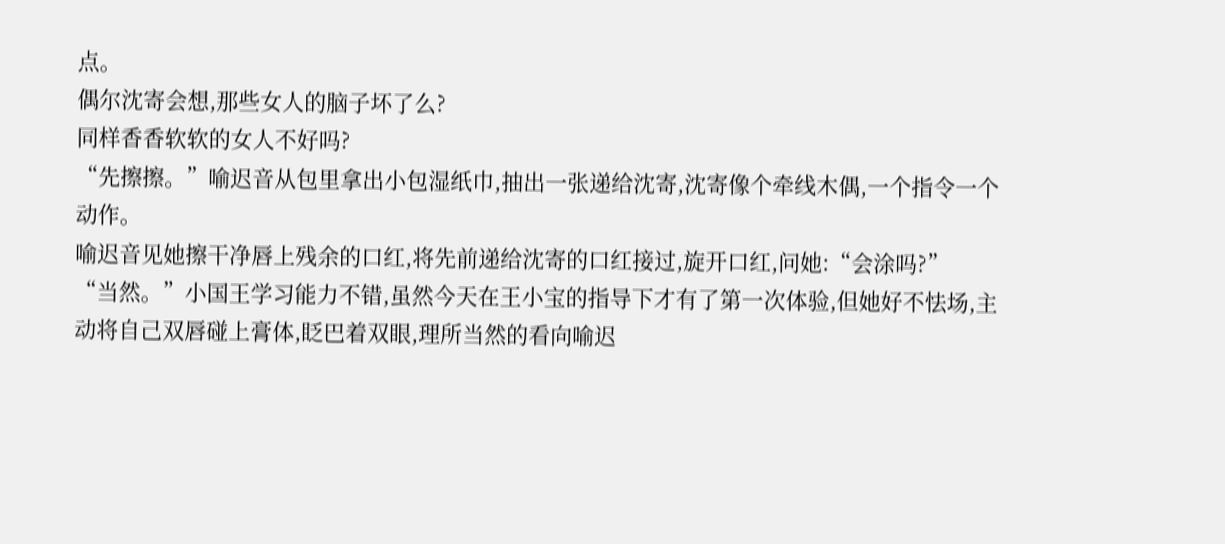点。
偶尔沈寄会想,那些女人的脑子坏了么?
同样香香软软的女人不好吗?
“先擦擦。”喻迟音从包里拿出小包湿纸巾,抽出一张递给沈寄,沈寄像个牵线木偶,一个指令一个动作。
喻迟音见她擦干净唇上残余的口红,将先前递给沈寄的口红接过,旋开口红,问她:“会涂吗?”
“当然。”小国王学习能力不错,虽然今天在王小宝的指导下才有了第一次体验,但她好不怯场,主动将自己双唇碰上膏体,眨巴着双眼,理所当然的看向喻迟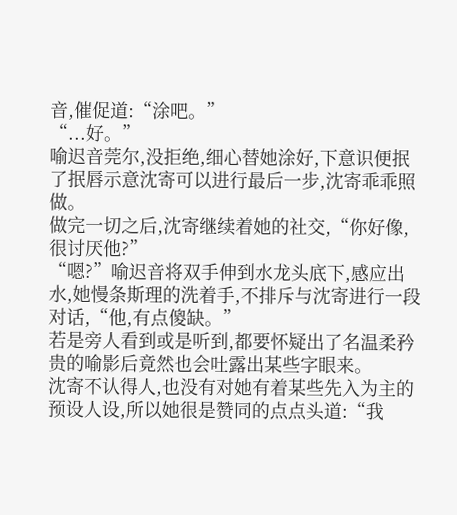音,催促道:“涂吧。”
“...好。”
喻迟音莞尔,没拒绝,细心替她涂好,下意识便抿了抿唇示意沈寄可以进行最后一步,沈寄乖乖照做。
做完一切之后,沈寄继续着她的社交,“你好像,很讨厌他?”
“嗯?”喻迟音将双手伸到水龙头底下,感应出水,她慢条斯理的洗着手,不排斥与沈寄进行一段对话,“他,有点傻缺。”
若是旁人看到或是听到,都要怀疑出了名温柔矜贵的喻影后竟然也会吐露出某些字眼来。
沈寄不认得人,也没有对她有着某些先入为主的预设人设,所以她很是赞同的点点头道:“我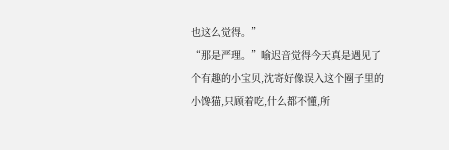也这么觉得。”
“那是严理。”喻迟音觉得今天真是遇见了个有趣的小宝贝,沈寄好像误入这个圈子里的小馋猫,只顾着吃,什么都不懂,所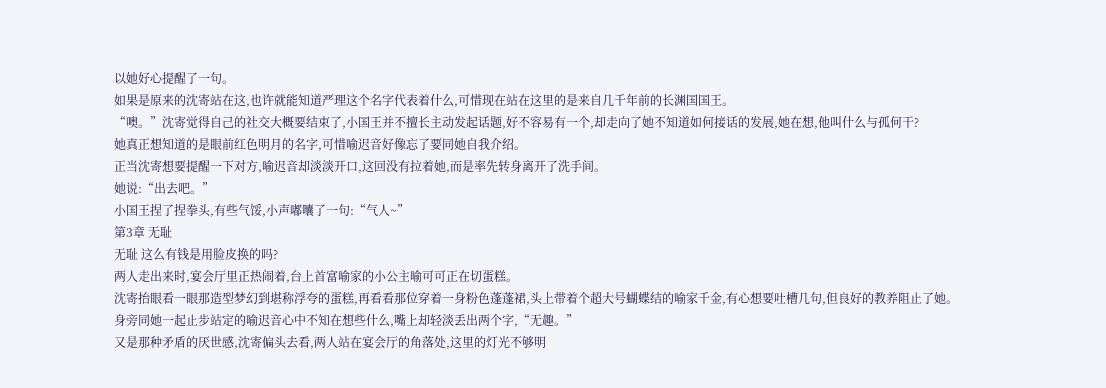以她好心提醒了一句。
如果是原来的沈寄站在这,也许就能知道严理这个名字代表着什么,可惜现在站在这里的是来自几千年前的长渊国国王。
“噢。”沈寄觉得自己的社交大概要结束了,小国王并不擅长主动发起话题,好不容易有一个,却走向了她不知道如何接话的发展,她在想,他叫什么与孤何干?
她真正想知道的是眼前红色明月的名字,可惜喻迟音好像忘了要同她自我介绍。
正当沈寄想要提醒一下对方,喻迟音却淡淡开口,这回没有拉着她,而是率先转身离开了洗手间。
她说:“出去吧。”
小国王捏了捏拳头,有些气馁,小声嘟囔了一句:“气人~”
第3章 无耻
无耻 这么有钱是用脸皮换的吗?
两人走出来时,宴会厅里正热闹着,台上首富喻家的小公主喻可可正在切蛋糕。
沈寄抬眼看一眼那造型梦幻到堪称浮夸的蛋糕,再看看那位穿着一身粉色蓬蓬裙,头上带着个超大号蝴蝶结的喻家千金,有心想要吐槽几句,但良好的教养阻止了她。
身旁同她一起止步站定的喻迟音心中不知在想些什么,嘴上却轻淡丢出两个字,“无趣。”
又是那种矛盾的厌世感,沈寄偏头去看,两人站在宴会厅的角落处,这里的灯光不够明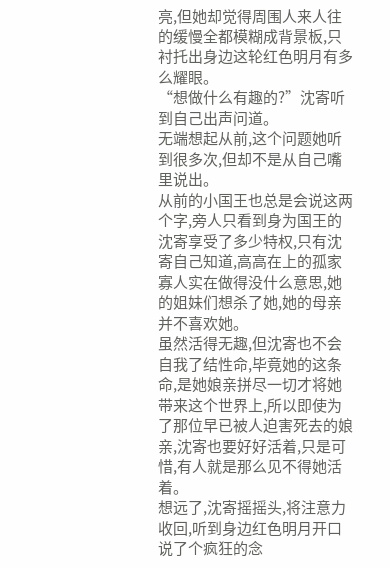亮,但她却觉得周围人来人往的缓慢全都模糊成背景板,只衬托出身边这轮红色明月有多么耀眼。
“想做什么有趣的?”沈寄听到自己出声问道。
无端想起从前,这个问题她听到很多次,但却不是从自己嘴里说出。
从前的小国王也总是会说这两个字,旁人只看到身为国王的沈寄享受了多少特权,只有沈寄自己知道,高高在上的孤家寡人实在做得没什么意思,她的姐妹们想杀了她,她的母亲并不喜欢她。
虽然活得无趣,但沈寄也不会自我了结性命,毕竟她的这条命,是她娘亲拼尽一切才将她带来这个世界上,所以即使为了那位早已被人迫害死去的娘亲,沈寄也要好好活着,只是可惜,有人就是那么见不得她活着。
想远了,沈寄摇摇头,将注意力收回,听到身边红色明月开口说了个疯狂的念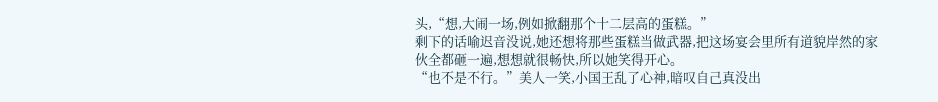头,“想,大闹一场,例如掀翻那个十二层高的蛋糕。”
剩下的话喻迟音没说,她还想将那些蛋糕当做武器,把这场宴会里所有道貌岸然的家伙全都砸一遍,想想就很畅快,所以她笑得开心。
“也不是不行。”美人一笑,小国王乱了心神,暗叹自己真没出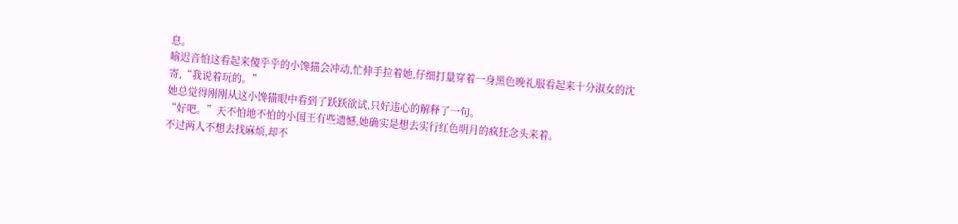息。
喻迟音怕这看起来傻乎乎的小馋猫会冲动,忙伸手拉着她,仔细打量穿着一身黑色晚礼服看起来十分淑女的沈寄,“我说着玩的。”
她总觉得刚刚从这小馋猫眼中看到了跃跃欲试,只好违心的解释了一句。
“好吧。”天不怕地不怕的小国王有些遗憾,她确实是想去实行红色明月的疯狂念头来着。
不过两人不想去找麻烦,却不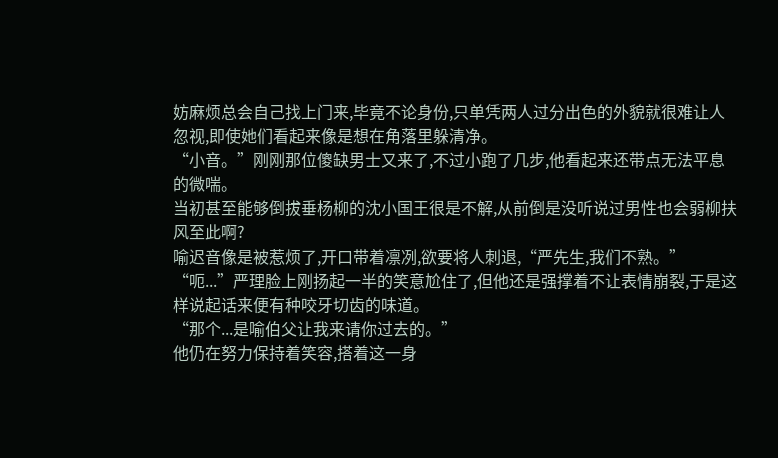妨麻烦总会自己找上门来,毕竟不论身份,只单凭两人过分出色的外貌就很难让人忽视,即使她们看起来像是想在角落里躲清净。
“小音。”刚刚那位傻缺男士又来了,不过小跑了几步,他看起来还带点无法平息的微喘。
当初甚至能够倒拔垂杨柳的沈小国王很是不解,从前倒是没听说过男性也会弱柳扶风至此啊?
喻迟音像是被惹烦了,开口带着凛冽,欲要将人刺退,“严先生,我们不熟。”
“呃...”严理脸上刚扬起一半的笑意尬住了,但他还是强撑着不让表情崩裂,于是这样说起话来便有种咬牙切齿的味道。
“那个...是喻伯父让我来请你过去的。”
他仍在努力保持着笑容,搭着这一身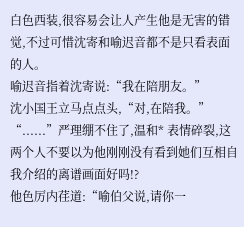白色西装,很容易会让人产生他是无害的错觉,不过可惜沈寄和喻迟音都不是只看表面的人。
喻迟音指着沈寄说:“我在陪朋友。”
沈小国王立马点点头,“对,在陪我。”
“......”严理绷不住了,温和* 表情碎裂,这两个人不要以为他刚刚没有看到她们互相自我介绍的离谱画面好吗!?
他色厉内荏道:“喻伯父说,请你一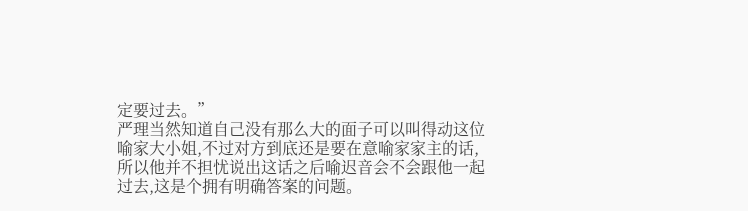定要过去。”
严理当然知道自己没有那么大的面子可以叫得动这位喻家大小姐,不过对方到底还是要在意喻家家主的话,所以他并不担忧说出这话之后喻迟音会不会跟他一起过去,这是个拥有明确答案的问题。